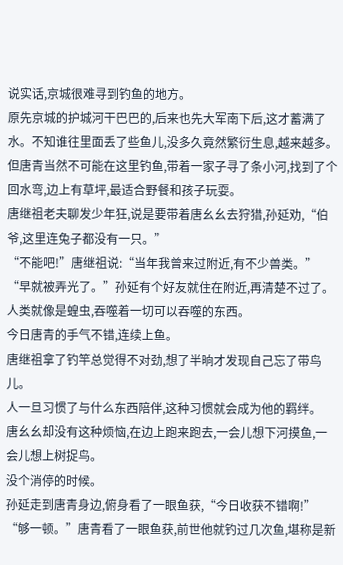说实话,京城很难寻到钓鱼的地方。
原先京城的护城河干巴巴的,后来也先大军南下后,这才蓄满了水。不知谁往里面丢了些鱼儿,没多久竟然繁衍生息,越来越多。
但唐青当然不可能在这里钓鱼,带着一家子寻了条小河,找到了个回水弯,边上有草坪,最适合野餐和孩子玩耍。
唐继祖老夫聊发少年狂,说是要带着唐幺幺去狩猎,孙延劝,“伯爷,这里连兔子都没有一只。”
“不能吧!”唐继祖说:“当年我曾来过附近,有不少兽类。”
“早就被弄光了。”孙延有个好友就住在附近,再清楚不过了。
人类就像是蝗虫,吞噬着一切可以吞噬的东西。
今日唐青的手气不错,连续上鱼。
唐继祖拿了钓竿总觉得不对劲,想了半晌才发现自己忘了带鸟儿。
人一旦习惯了与什么东西陪伴,这种习惯就会成为他的羁绊。
唐幺幺却没有这种烦恼,在边上跑来跑去,一会儿想下河摸鱼,一会儿想上树捉鸟。
没个消停的时候。
孙延走到唐青身边,俯身看了一眼鱼获,“今日收获不错啊!”
“够一顿。”唐青看了一眼鱼获,前世他就钓过几次鱼,堪称是新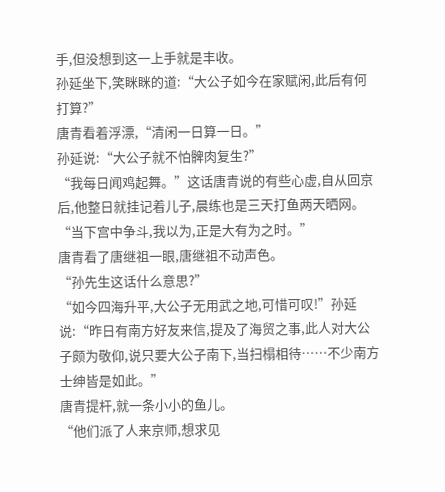手,但没想到这一上手就是丰收。
孙延坐下,笑眯眯的道:“大公子如今在家赋闲,此后有何打算?”
唐青看着浮漂,“清闲一日算一日。”
孙延说:“大公子就不怕髀肉复生?”
“我每日闻鸡起舞。”这话唐青说的有些心虚,自从回京后,他整日就挂记着儿子,晨练也是三天打鱼两天晒网。
“当下宫中争斗,我以为,正是大有为之时。”
唐青看了唐继祖一眼,唐继祖不动声色。
“孙先生这话什么意思?”
“如今四海升平,大公子无用武之地,可惜可叹!”孙延说:“昨日有南方好友来信,提及了海贸之事,此人对大公子颇为敬仰,说只要大公子南下,当扫榻相待……不少南方士绅皆是如此。”
唐青提杆,就一条小小的鱼儿。
“他们派了人来京师,想求见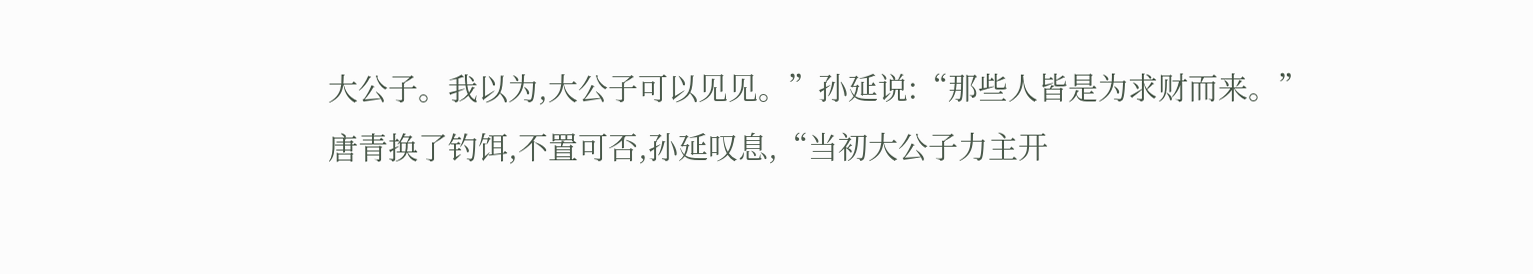大公子。我以为,大公子可以见见。”孙延说:“那些人皆是为求财而来。”
唐青换了钓饵,不置可否,孙延叹息,“当初大公子力主开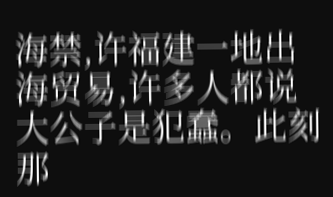海禁,许福建一地出海贸易,许多人都说大公子是犯蠢。此刻那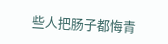些人把肠子都悔青